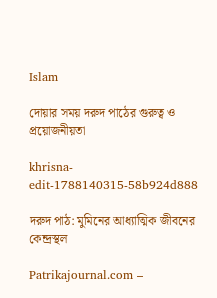Islam

দোয়ার সময় দরুদ পাঠের গুরুত্ব ও প্রয়োজনীয়তা

khrisna-edit-1788140315-58b924d888

দরুদ পাঠ: মুমিনের আধ্যাত্মিক জীবনের কেন্দ্রস্থল

Patrikajournal.com –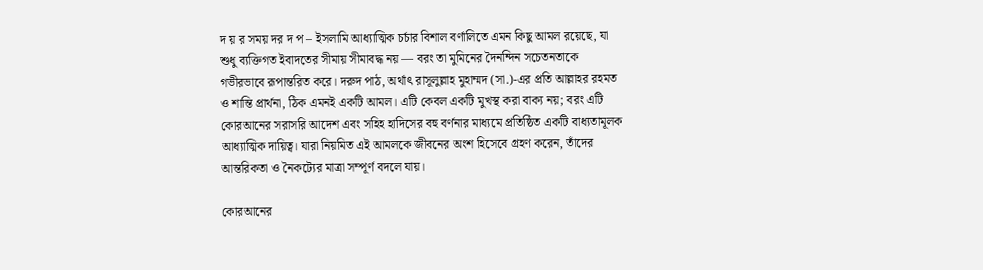দ য় র সময় দর দ প – ইসলামি আধ্যাত্মিক চর্চার বিশাল বর্ণালিতে এমন কিছু আমল রয়েছে, যা শুধু ব্যক্তিগত ইবাদতের সীমায় সীমাবদ্ধ নয় — বরং তা মুমিনের দৈনন্দিন সচেতনতাকে গভীরভাবে রূপান্তরিত করে। দরুদ পাঠ, অর্থাৎ রাসূলুল্লাহ মুহাম্মদ (সা.)-এর প্রতি আল্লাহর রহমত ও শান্তি প্রার্থনা, ঠিক এমনই একটি আমল। এটি কেবল একটি মুখস্থ করা বাক্য নয়; বরং এটি কোরআনের সরাসরি আদেশ এবং সহিহ হাদিসের বহু বর্ণনার মাধ্যমে প্রতিষ্ঠিত একটি বাধ্যতামূলক আধ্যাত্মিক দায়িত্ব। যারা নিয়মিত এই আমলকে জীবনের অংশ হিসেবে গ্রহণ করেন, তাঁদের আন্তরিকতা ও নৈকট্যের মাত্রা সম্পূর্ণ বদলে যায়।

কোরআনের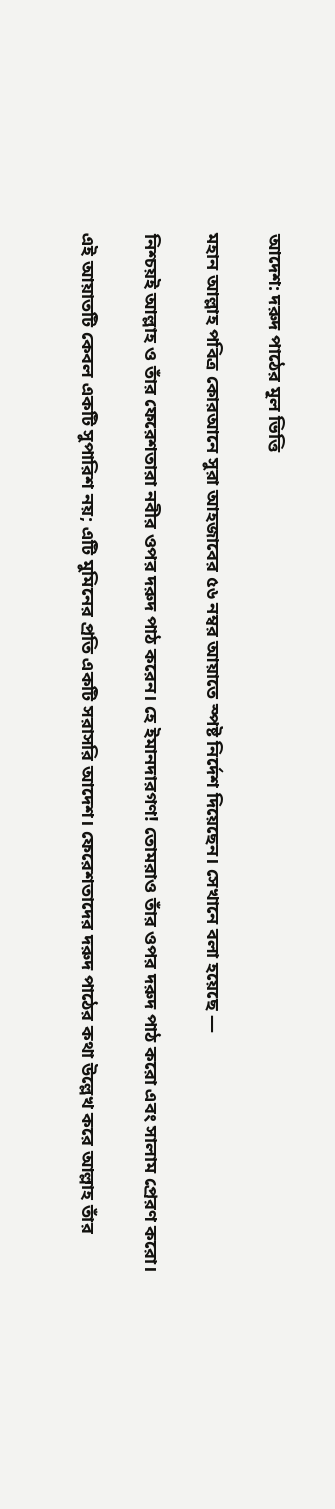আদেশ: দরুদ পাঠের মূল ভিত্তি

মহান আল্লাহ পবিত্র কোরআনে সুরা আহজাবের ৫৬ নম্বর আয়াতে স্পষ্ট নির্দেশ দিয়েছেন। সেখানে বলা হয়েছে —

নিশ্চয়ই আল্লাহ ও তাঁর ফেরেশতারা নবীর ওপর দরুদ পাঠ করেন। হে ইমানদারগণ! তোমরাও তাঁর ওপর দরুদ পাঠ করো এবং সালাম প্রেরণ করো।

এই আয়াতটি কেবল একটি সুপারিশ নয়; এটি মুমিনের প্রতি একটি সরাসরি আদেশ। ফেরেশতাদের দরুদ পাঠের কথা উল্লেখ করে আল্লাহ তাঁর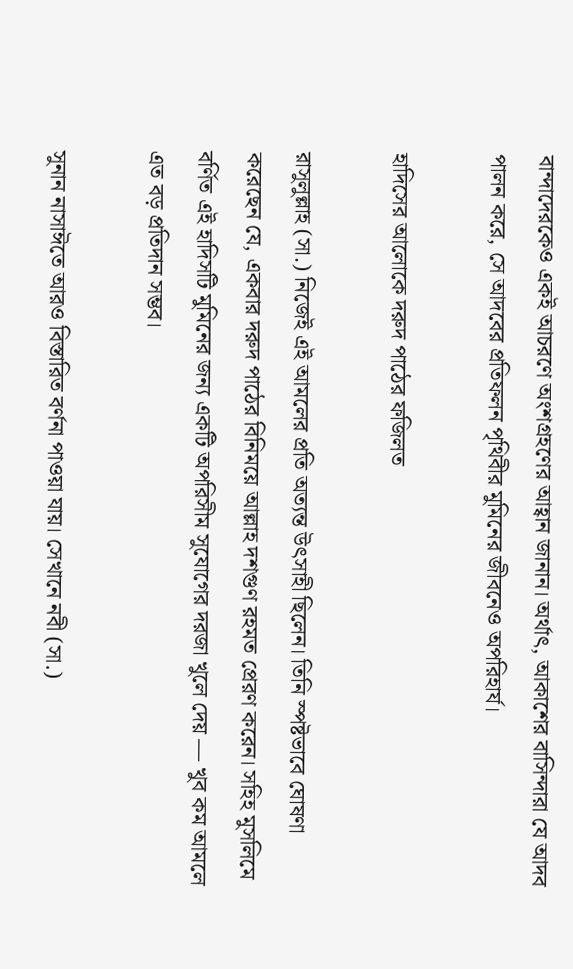বান্দাদেরকেও একই আচরণে অংশগ্রহণের আহ্বান জানান। অর্থাৎ, আকাশের বাসিন্দারা যে আদব পালন করে, সে আদবের প্রতিফলন পৃথিবীর মুমিনের জীবনেও অপরিহার্য।

হাদিসের আলোকে দরুদ পাঠের ফজিলত

রাসুলুল্লাহ (সা.) নিজেই এই আমলের প্রতি অত্যন্ত উৎসাহী ছিলেন। তিনি স্পষ্টভাবে ঘোষণা করেছেন যে, একবার দরুদ পাঠের বিনিময়ে আল্লাহ দশগুণ রহমত প্রেরণ করেন। সহিহ মুসলিমে বর্ণিত এই হাদিসটি মুমিনের জন্য একটি অপরিসীম সুযোগের দরজা খুলে দেয় — খুব কম আমলে এত বড় প্রতিদান সম্ভব।

সুনান নাসাঈতে আরও বিস্তারিত বর্ণনা পাওয়া যায়। সেখানে নবী (সা.)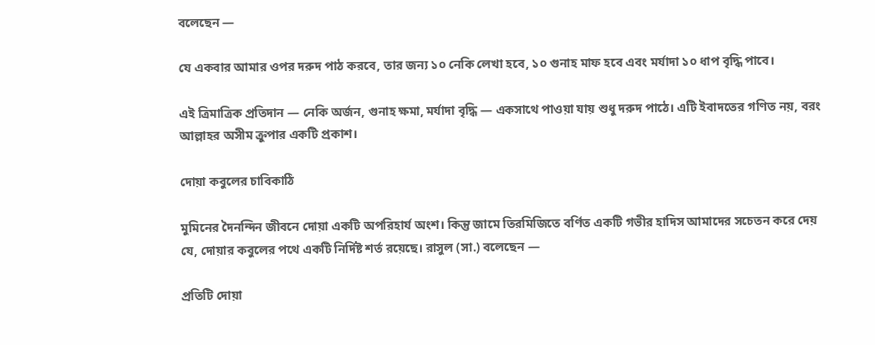বলেছেন —

যে একবার আমার ওপর দরুদ পাঠ করবে, তার জন্য ১০ নেকি লেখা হবে, ১০ গুনাহ মাফ হবে এবং মর্যাদা ১০ ধাপ বৃদ্ধি পাবে।

এই ত্রিমাত্রিক প্রতিদান — নেকি অর্জন, গুনাহ ক্ষমা, মর্যাদা বৃদ্ধি — একসাথে পাওয়া যায় শুধু দরুদ পাঠে। এটি ইবাদতের গণিত নয়, বরং আল্লাহর অসীম ক্রুপার একটি প্রকাশ।

দোয়া কবুলের চাবিকাঠি

মুমিনের দৈনন্দিন জীবনে দোয়া একটি অপরিহার্য অংশ। কিন্তু জামে তিরমিজিতে বর্ণিত একটি গভীর হাদিস আমাদের সচেতন করে দেয় যে, দোয়ার কবুলের পথে একটি নির্দিষ্ট শর্ত রয়েছে। রাসুল (সা.) বলেছেন —

প্রতিটি দোয়া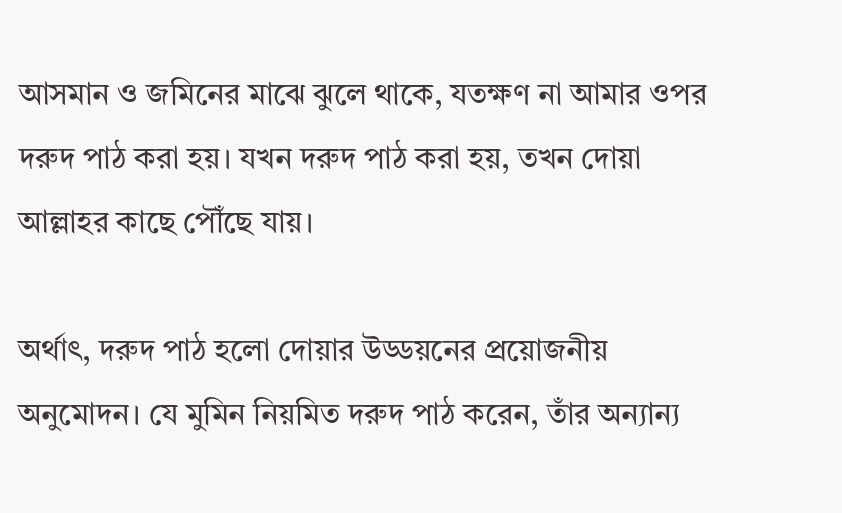আসমান ও জমিনের মাঝে ঝুলে থাকে, যতক্ষণ না আমার ওপর দরুদ পাঠ করা হয়। যখন দরুদ পাঠ করা হয়, তখন দোয়া আল্লাহর কাছে পৌঁছে যায়।

অর্থাৎ, দরুদ পাঠ হলো দোয়ার উড্ডয়নের প্রয়োজনীয় অনুমোদন। যে মুমিন নিয়মিত দরুদ পাঠ করেন, তাঁর অন্যান্য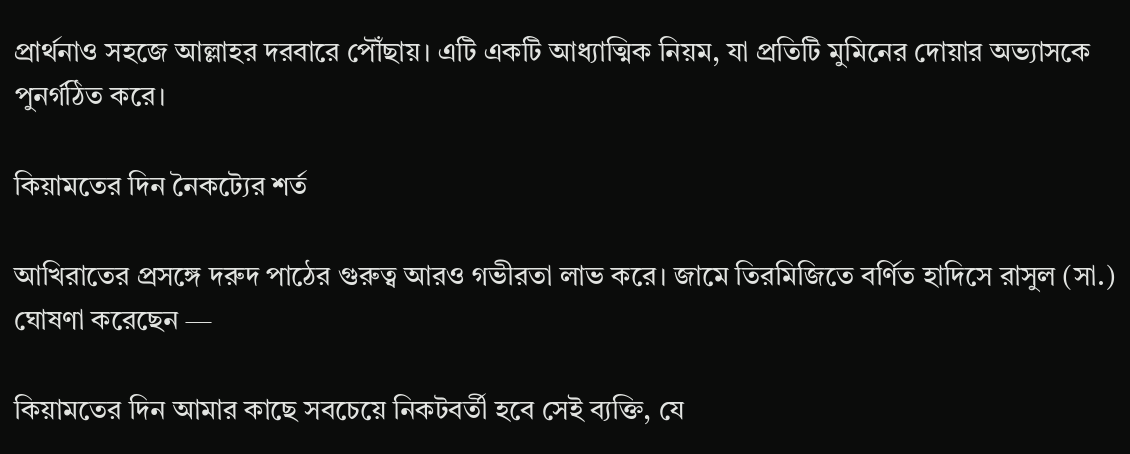প্রার্থনাও সহজে আল্লাহর দরবারে পৌঁছায়। এটি একটি আধ্যাত্মিক নিয়ম, যা প্রতিটি মুমিনের দোয়ার অভ্যাসকে পুনর্গঠিত করে।

কিয়ামতের দিন নৈকট্যের শর্ত

আখিরাতের প্রসঙ্গে দরুদ পাঠের গুরুত্ব আরও গভীরতা লাভ করে। জামে তিরমিজিতে বর্ণিত হাদিসে রাসুল (সা.) ঘোষণা করেছেন —

কিয়ামতের দিন আমার কাছে সবচেয়ে নিকটবর্তী হবে সেই ব্যক্তি, যে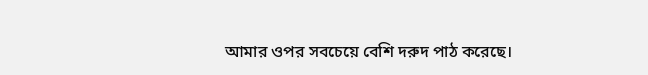আমার ওপর সবচেয়ে বেশি দরুদ পাঠ করেছে।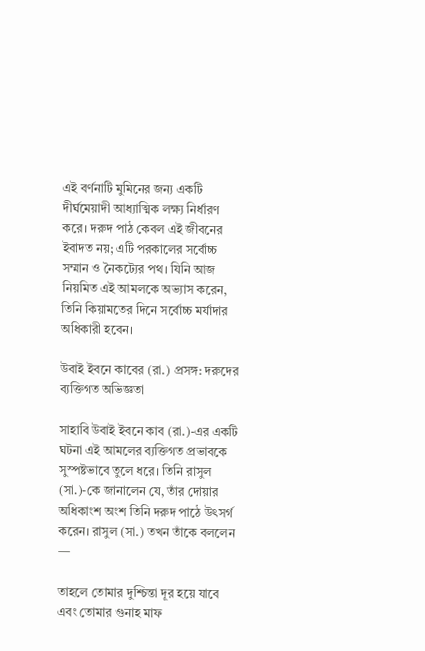এই বর্ণনাটি মুমিনের জন্য একটি দীর্ঘমেয়াদী আধ্যাত্মিক লক্ষ্য নির্ধারণ করে। দরুদ পাঠ কেবল এই জীবনের ইবাদত নয়; এটি পরকালের সর্বোচ্চ সম্মান ও নৈকট্যের পথ। যিনি আজ নিয়মিত এই আমলকে অভ্যাস করেন, তিনি কিয়ামতের দিনে সর্বোচ্চ মর্যাদার অধিকারী হবেন।

উবাই ইবনে কাবের (রা.) প্রসঙ্গ: দরুদের ব্যক্তিগত অভিজ্ঞতা

সাহাবি উবাই ইবনে কাব (রা.)-এর একটি ঘটনা এই আমলের ব্যক্তিগত প্রভাবকে সুস্পষ্টভাবে তুলে ধরে। তিনি রাসুল (সা.)-কে জানালেন যে, তাঁর দোয়ার অধিকাংশ অংশ তিনি দরুদ পাঠে উৎসর্গ করেন। রাসুল (সা.) তখন তাঁকে বললেন —

তাহলে তোমার দুশ্চিন্তা দূর হয়ে যাবে এবং তোমার গুনাহ মাফ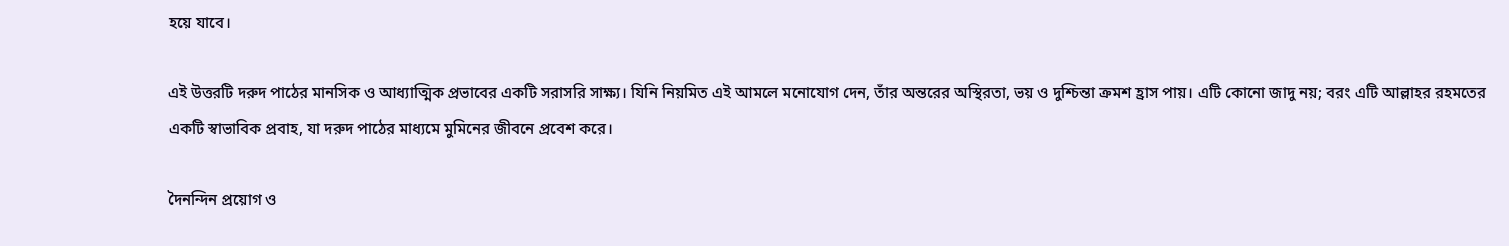হয়ে যাবে।

এই উত্তরটি দরুদ পাঠের মানসিক ও আধ্যাত্মিক প্রভাবের একটি সরাসরি সাক্ষ্য। যিনি নিয়মিত এই আমলে মনোযোগ দেন, তাঁর অন্তরের অস্থিরতা, ভয় ও দুশ্চিন্তা ক্রমশ হ্রাস পায়। এটি কোনো জাদু নয়; বরং এটি আল্লাহর রহমতের একটি স্বাভাবিক প্রবাহ, যা দরুদ পাঠের মাধ্যমে মুমিনের জীবনে প্রবেশ করে।

দৈনন্দিন প্রয়োগ ও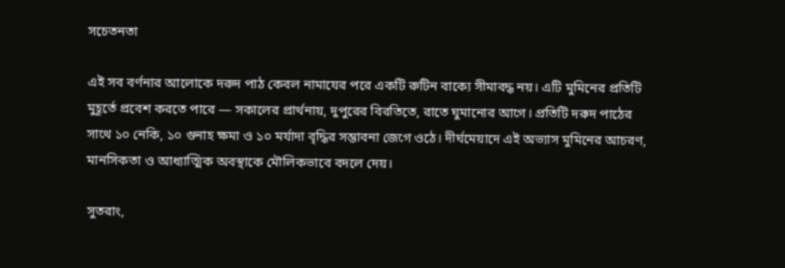সচেতনতা

এই সব বর্ণনার আলোকে দরুদ পাঠ কেবল নামাযের পরে একটি রুটিন বাক্যে সীমাবদ্ধ নয়। এটি মুমিনের প্রতিটি মুহূর্তে প্রবেশ করতে পারে — সকালের প্রার্থনায়, দুপুরের বিরতিতে, রাতে ঘুমানোর আগে। প্রতিটি দরুদ পাঠের সাথে ১০ নেকি, ১০ গুনাহ ক্ষমা ও ১০ মর্যাদা বৃদ্ধির সম্ভাবনা জেগে ওঠে। দীর্ঘমেয়াদে এই অভ্যাস মুমিনের আচরণ, মানসিকতা ও আধ্যাত্মিক অবস্থাকে মৌলিকভাবে বদলে দেয়।

সুতরাং,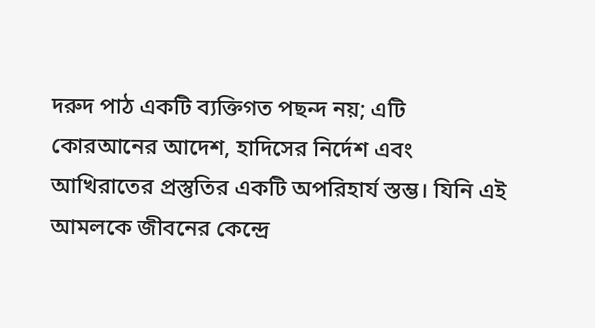দরুদ পাঠ একটি ব্যক্তিগত পছন্দ নয়; এটি কোরআনের আদেশ, হাদিসের নির্দেশ এবং আখিরাতের প্রস্তুতির একটি অপরিহার্য স্তম্ভ। যিনি এই আমলকে জীবনের কেন্দ্রে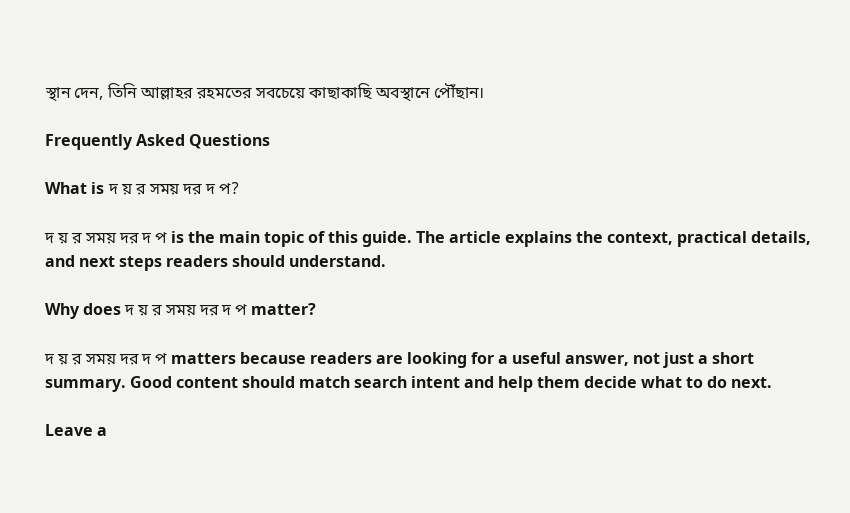স্থান দেন, তিনি আল্লাহর রহমতের সবচেয়ে কাছাকাছি অবস্থানে পৌঁছান।

Frequently Asked Questions

What is দ য় র সময় দর দ প?

দ য় র সময় দর দ প is the main topic of this guide. The article explains the context, practical details, and next steps readers should understand.

Why does দ য় র সময় দর দ প matter?

দ য় র সময় দর দ প matters because readers are looking for a useful answer, not just a short summary. Good content should match search intent and help them decide what to do next.

Leave a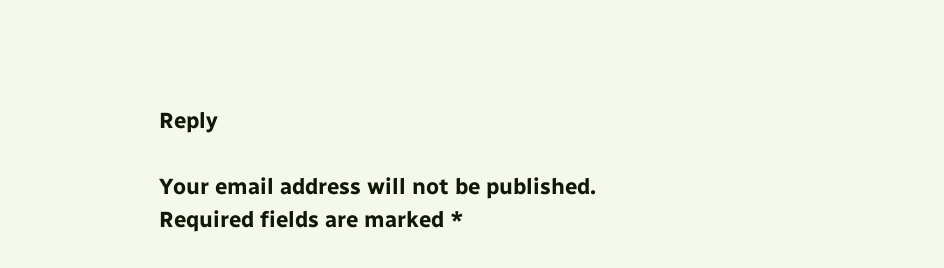Reply

Your email address will not be published. Required fields are marked *